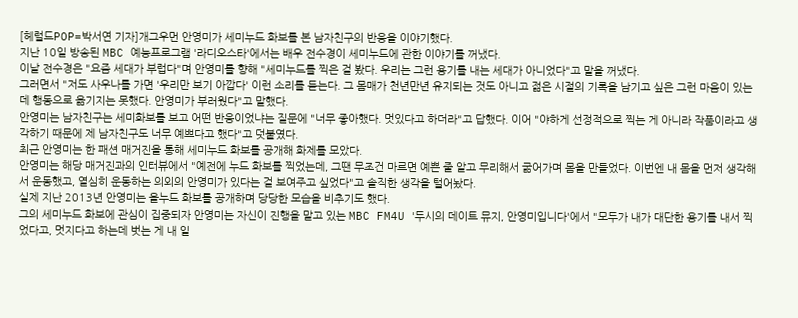[헤럴드POP=박서연 기자]개그우먼 안영미가 세미누드 화보를 본 남자친구의 반응을 이야기했다.
지난 10일 방송된 MBC 예능프로그램 '라디오스타'에서는 배우 전수경이 세미누드에 관한 이야기를 꺼냈다.
이날 전수경은 "요즘 세대가 부럽다"며 안영미를 향해 "세미누드를 찍은 걸 봤다. 우리는 그런 용기를 내는 세대가 아니었다"고 말을 꺼냈다.
그러면서 "저도 사우나를 가면 '우리만 보기 아깝다' 이런 소리를 듣는다. 그 몸매가 천년만년 유지되는 것도 아니고 젊은 시절의 기록을 남기고 싶은 그런 마음이 있는데 행동으로 옮기지는 못했다. 안영미가 부러웠다"고 말했다.
안영미는 남자친구는 세미화보를 보고 어떤 반응이었냐는 질문에 "너무 좋아했다. 멋있다고 하더라"고 답했다. 이어 "야하게 선정적으로 찍는 게 아니라 작품이라고 생각하기 때문에 제 남자친구도 너무 예쁘다고 했다"고 덧붙였다.
최근 안영미는 한 패션 매거진을 통해 세미누드 화보를 공개해 화제를 모았다.
안영미는 해당 매거진과의 인터뷰에서 "예전에 누드 화보를 찍었는데, 그땐 무조건 마르면 예쁜 줄 알고 무리해서 굶어가며 몸을 만들었다. 이번엔 내 몸을 먼저 생각해서 운동했고, 열심히 운동하는 의외의 안영미가 있다는 걸 보여주고 싶었다"고 솔직한 생각을 털어놨다.
실제 지난 2013년 안영미는 올누드 화보를 공개하며 당당한 모습을 비추기도 했다.
그의 세미누드 화보에 관심이 집중되자 안영미는 자신이 진행을 맡고 있는 MBC FM4U '두시의 데이트 뮤지, 안영미입니다'에서 "모두가 내가 대단한 용기를 내서 찍었다고, 멋지다고 하는데 벗는 게 내 일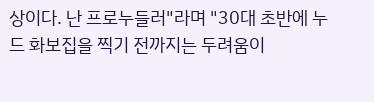상이다. 난 프로누들러"라며 "30대 초반에 누드 화보집을 찍기 전까지는 두려움이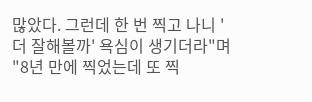많았다. 그런데 한 번 찍고 나니 '더 잘해볼까' 욕심이 생기더라"며 "8년 만에 찍었는데 또 찍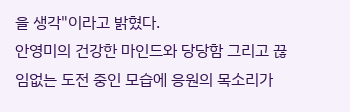을 생각"이라고 밝혔다.
안영미의 건강한 마인드와 당당함 그리고 끊임없는 도전 중인 모습에 응원의 목소리가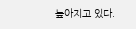높아지고 있다.